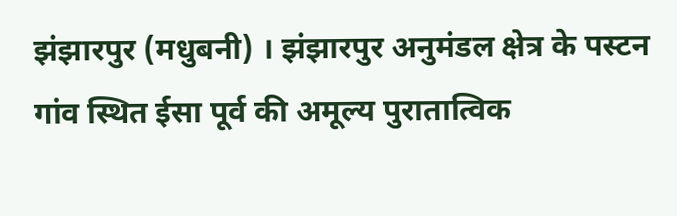झंझारपुर (मधुबनी) । झंझारपुर अनुमंडल क्षेत्र के पस्टन गांव स्थित ईसा पूर्व की अमूल्य पुरातात्विक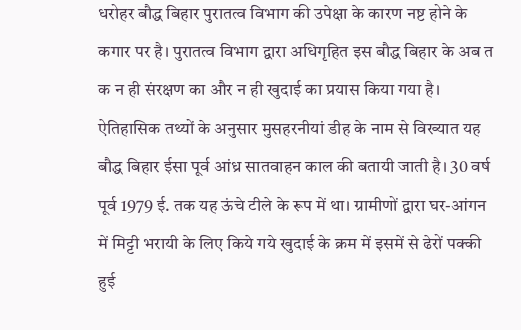धरोहर बौद्ध बिहार पुरातत्व विभाग की उपेक्षा के कारण नष्ट होने के कगार पर है। पुरातत्व विभाग द्वारा अधिगृहित इस बौद्ध बिहार के अब त
क न ही संरक्षण का और न ही खुदाई का प्रयास किया गया है।
ऐतिहासिक तथ्यों के अनुसार मुसहरनीयां डीह के नाम से विख्यात यह बौद्ध बिहार ईसा पूर्व आंध्र सातवाहन काल की बतायी जाती है। 30 वर्ष पूर्व 1979 ई. तक यह ऊंचे टीले के रूप में था। ग्रामीणों द्वारा घर-आंगन में मिट्टी भरायी के लिए किये गये खुदाई के क्रम में इसमें से ढेरों पक्की हुई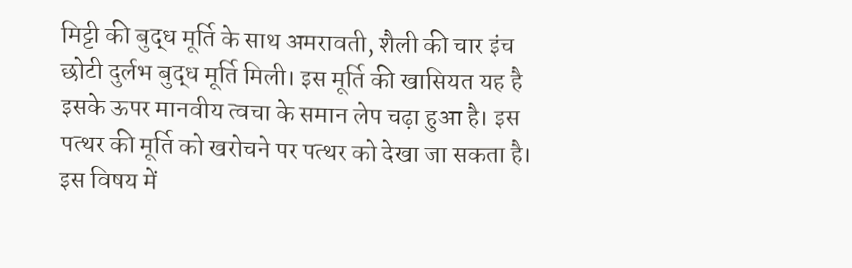मिट्टी की बुद्ध मूर्ति के साथ अमरावती, शैली की चार इंच छोटी दुर्लभ बुद्ध मूर्ति मिली। इस मूर्ति की खासियत यह है इसके ऊपर मानवीय त्वचा के समान लेप चढ़ा हुआ है। इस पत्थर की मूर्ति को खरोचने पर पत्थर को देखा जा सकता है। इस विषय में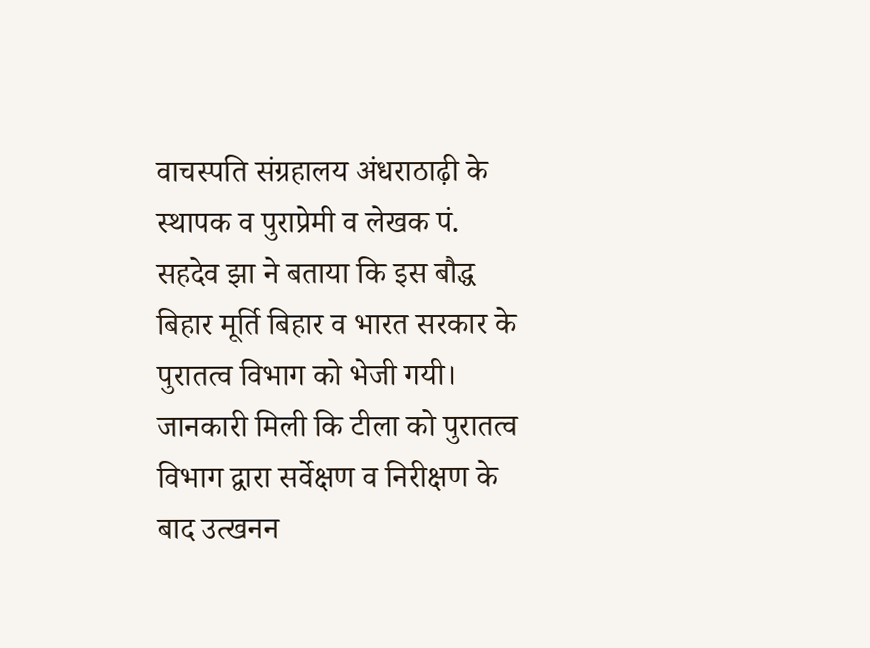वाचस्पति संग्रहालय अंधराठाढ़ी के स्थापक व पुराप्रेमी व लेखक पं. सहदेव झा ने बताया कि इस बौद्ध बिहार मूर्ति बिहार व भारत सरकार के पुरातत्व विभाग को भेजी गयी। जानकारी मिली कि टीला को पुरातत्व विभाग द्वारा सर्वेक्षण व निरीक्षण के बाद उत्खनन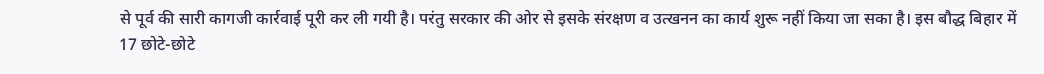से पूर्व की सारी कागजी कार्रवाई पूरी कर ली गयी है। परंतु सरकार की ओर से इसके संरक्षण व उत्खनन का कार्य शुरू नहीं किया जा सका है। इस बौद्ध बिहार में 17 छोटे-छोटे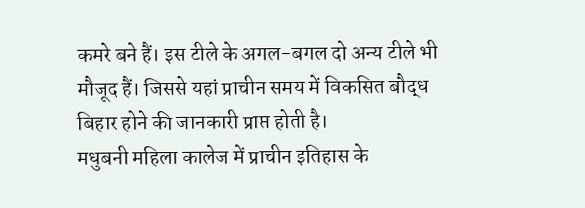कमरे बने हैं। इस टीले के अगल-बगल दो अन्य टीले भी मौजूद हैं। जिससे यहां प्राचीन समय में विकसित बौद्ध बिहार होने की जानकारी प्राप्त होती है।
मधुबनी महिला कालेज में प्राचीन इतिहास के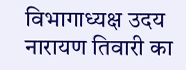विभागाध्यक्ष उदय नारायण तिवारी का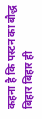कहना है कि पस्टन का बौद्ध बिहार बिहार ही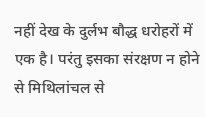नहीं देख के दुर्लभ बौद्ध धरोहरों में एक है। परंतु इसका संरक्षण न होने से मिथिलांचल से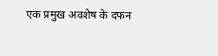एक प्रमुख अवशेष के दफन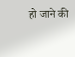हो जाने की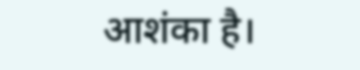आशंका है।